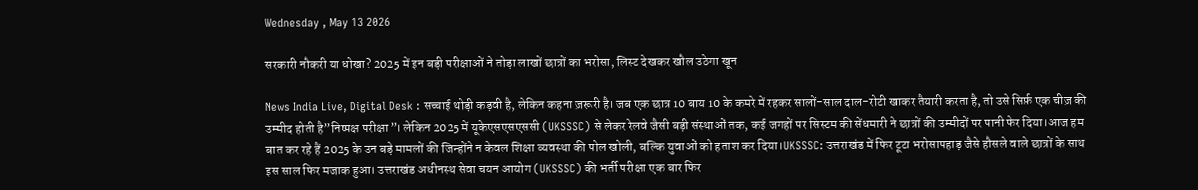Wednesday , May 13 2026

सरकारी नौकरी या धोखा? 2025 में इन बड़ी परीक्षाओं ने तोड़ा लाखों छात्रों का भरोसा, लिस्ट देखकर खौल उठेगा खून

News India Live, Digital Desk : सच्चाई थोड़ी कड़वी है, लेकिन कहना ज़रूरी है। जब एक छात्र 10 बाय 10 के कमरे में रहकर सालों-साल दाल-रोटी खाकर तैयारी करता है, तो उसे सिर्फ़ एक चीज़ की उम्मीद होती है”निष्पक्ष परीक्षा”। लेकिन 2025 में यूकेएसएसएससी (UKSSSC) से लेकर रेलवे जैसी बड़ी संस्थाओं तक, कई जगहों पर सिस्टम की सेंधमारी ने छात्रों की उम्मीदों पर पानी फेर दिया।आज हम बात कर रहे हैं 2025 के उन बड़े मामलों की जिन्होंने न केवल शिक्षा व्यवस्था की पोल खोली, बल्कि युवाओं को हताश कर दिया।UKSSSC: उत्तराखंड में फिर टूटा भरोसापहाड़ जैसे हौसले वाले छात्रों के साथ इस साल फिर मजाक हुआ। उत्तराखंड अधीनस्थ सेवा चयन आयोग (UKSSSC) की भर्ती परीक्षा एक बार फिर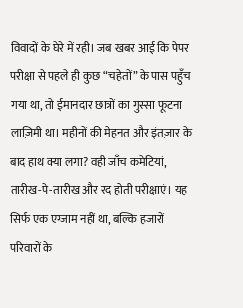विवादों के घेरे में रही। जब खबर आई कि पेपर परीक्षा से पहले ही कुछ “चहेतों” के पास पहुँच गया था, तो ईमानदार छात्रों का गुस्सा फूटना लाज़िमी था। महीनों की मेहनत और इंतज़ार के बाद हाथ क्या लगा? वही जाँच कमेटियां, तारीख-पे-तारीख और रद होती परीक्षाएं। यह सिर्फ एक एग्जाम नहीं था, बल्कि हजारों परिवारों के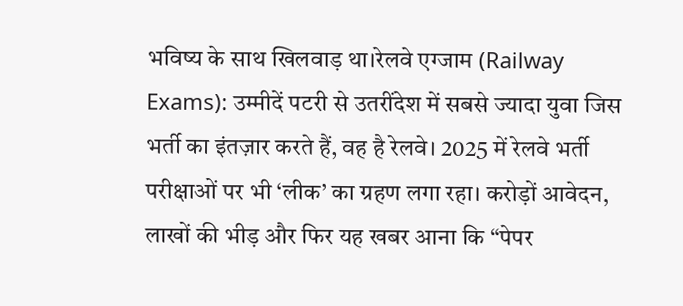भविष्य के साथ खिलवाड़ था।रेलवे एग्जाम (Railway Exams): उम्मीदें पटरी से उतरींदेश में सबसे ज्यादा युवा जिस भर्ती का इंतज़ार करते हैं, वह है रेलवे। 2025 में रेलवे भर्ती परीक्षाओं पर भी ‘लीक’ का ग्रहण लगा रहा। करोड़ों आवेदन, लाखों की भीड़ और फिर यह खबर आना कि “पेपर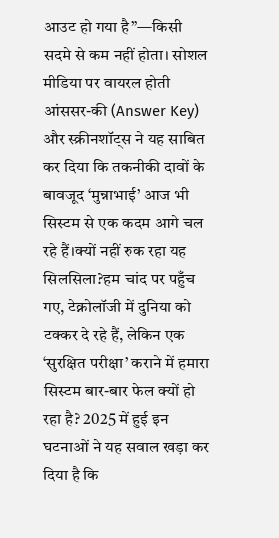आउट हो गया है”—किसी सदमे से कम नहीं होता। सोशल मीडिया पर वायरल होती आंससर-की (Answer Key) और स्क्रीनशॉट्स ने यह साबित कर दिया कि तकनीकी दावों के बावजूद ‘मुन्नाभाई’ आज भी सिस्टम से एक कदम आगे चल रहे हैं।क्यों नहीं रुक रहा यह सिलसिला?हम चांद पर पहुँच गए, टेक्नोलॉजी में दुनिया को टक्कर दे रहे हैं, लेकिन एक ‘सुरक्षित परीक्षा’ कराने में हमारा सिस्टम बार-बार फेल क्यों हो रहा है? 2025 में हुई इन घटनाओं ने यह सवाल खड़ा कर दिया है कि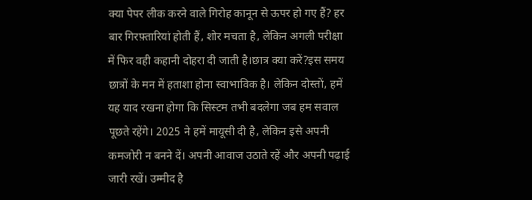क्या पेपर लीक करने वाले गिरोह कानून से ऊपर हो गए हैं? हर बार गिरफ़्तारियां होती हैं, शोर मचता है, लेकिन अगली परीक्षा में फिर वही कहानी दोहरा दी जाती है।छात्र क्या करें?इस समय छात्रों के मन में हताशा होना स्वाभाविक है। लेकिन दोस्तों, हमें यह याद रखना होगा कि सिस्टम तभी बदलेगा जब हम सवाल पूछते रहेंगे। 2025 ने हमें मायूसी दी है, लेकिन इसे अपनी कमजोरी न बनने दें। अपनी आवाज उठाते रहें और अपनी पढ़ाई जारी रखें। उम्मीद है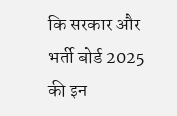कि सरकार और भर्ती बोर्ड 2025 की इन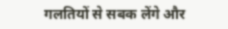गलतियों से सबक लेंगे और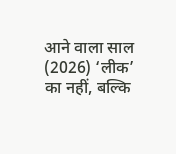आने वाला साल (2026) ‘लीक’ का नहीं, बल्कि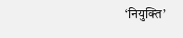‘नियुक्ति’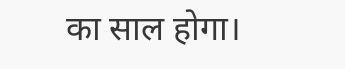का साल होगा।